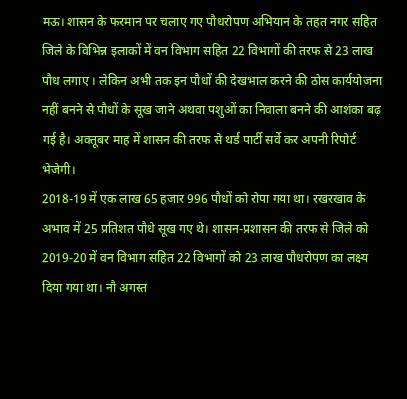मऊ। शासन के फरमान पर चलाए गए पौधरोपण अभियान के तहत नगर सहित जिले के विभिन्न इलाकों में वन विभाग सहित 22 विभागों की तरफ से 23 लाख पौध लगाए । लेकिन अभी तक इन पौधों की देखभाल करने की ठोस कार्ययोजना नहीं बनने से पौधों के सूख जाने अथवा पशुओं का निवाला बनने की आशंका बढ़ गई है। अक्तूबर माह में शासन की तरफ से थर्ड पार्टी सर्वे कर अपनी रिपोर्ट भेजेगी।
2018-19 में एक लाख 65 हजार 996 पौधों को रोपा गया था। रखरखाव के अभाव में 25 प्रतिशत पौधे सूख गए थे। शासन-प्रशासन की तरफ से जिले को 2019-20 में वन विभाग सहित 22 विभागों को 23 लाख पौधरोपण का लक्ष्य दिया गया था। नौ अगस्त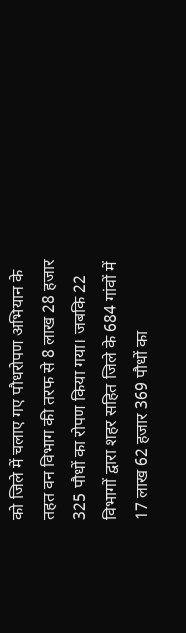को जिले में चलाए गए पौधरोपण अभियान के तहत वन विभाग की तरफ से 8 लाख 28 हजार 325 पौधों का रोपण किया गया। जबकि 22 विभागों द्वारा शहर सहित जिले के 684 गांवों में 17 लाख 62 हजार 369 पौधों का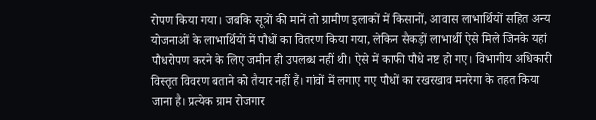रोपण किया गया। जबकि सूत्रों की मानें तो ग्रामीण इलाकों में किसानों, आवास लाभार्थियों सहित अन्य योजनाओं के लाभार्थियों में पौधों का वितरण किया गया, लेकिन सैकड़ों लाभार्थी ऐसे मिले जिनके यहां पौधरोपण करने के लिए जमीन ही उपलब्ध नहीं थी। ऐसे में काफी पौधे नष्ट हो गए। विभागीय अधिकारी विस्तृत विवरण बताने को तैयार नहीं हैं। गांवों में लगाए गए पौधों का रखरखाव मनरेगा के तहत किया जाना है। प्रत्येक ग्राम रोजगार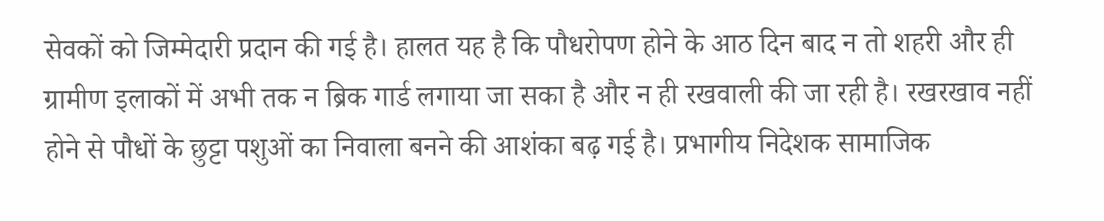सेवकों को जिम्मेदारी प्रदान की गई है। हालत यह है कि पौधरोपण होने के आठ दिन बाद न तो शहरी और ही ग्रामीण इलाकों में अभी तक न ब्रिक गार्ड लगाया जा सका है और न ही रखवाली की जा रही है। रखरखाव नहीं होने से पौधों के छुट्टा पशुओं का निवाला बनने की आशंका बढ़ गई है। प्रभागीय निदेशक सामाजिक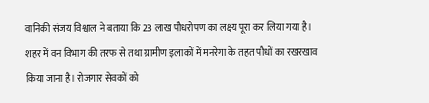वानिकी संजय विश्वाल ने बताया कि 23 लाख पौधरोपण का लक्ष्य पूरा कर लिया गया है। शहर में वन विभाग की तरफ से तथा ग्रामीण इलाकों में मनरेगा के तहत पौधों का रखरखाव किया जाना है। रोजगार सेवकों को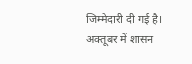जिम्मेदारी दी गई है। अक्तूबर में शासन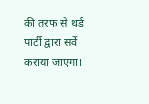की तरफ से थर्ड पार्टी द्वारा सर्वे कराया जाएगा।